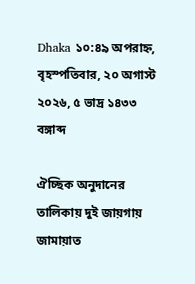Dhaka ১০:৪৯ অপরাহ্ন, বৃহস্পতিবার, ২০ অগাস্ট ২০২৬, ৫ ভাদ্র ১৪৩৩ বঙ্গাব্দ

ঐচ্ছিক অনুদানের তালিকায় দুই জায়গায় জামায়াত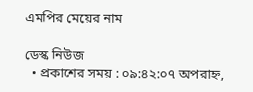এমপির মেয়ের নাম

ডেস্ক নিউজ
  • প্রকাশের সময় : ০৯:৪২:০৭ অপরাহ্ন,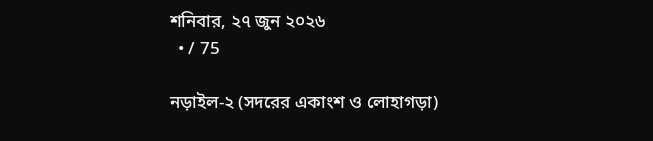শনিবার, ২৭ জুন ২০২৬
  • / 75

নড়াইল-২ (সদরের একাংশ ও লোহাগড়া)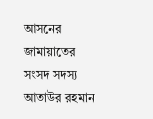আসনের জামায়াতের সংসদ সদস্য আতাউর রহমান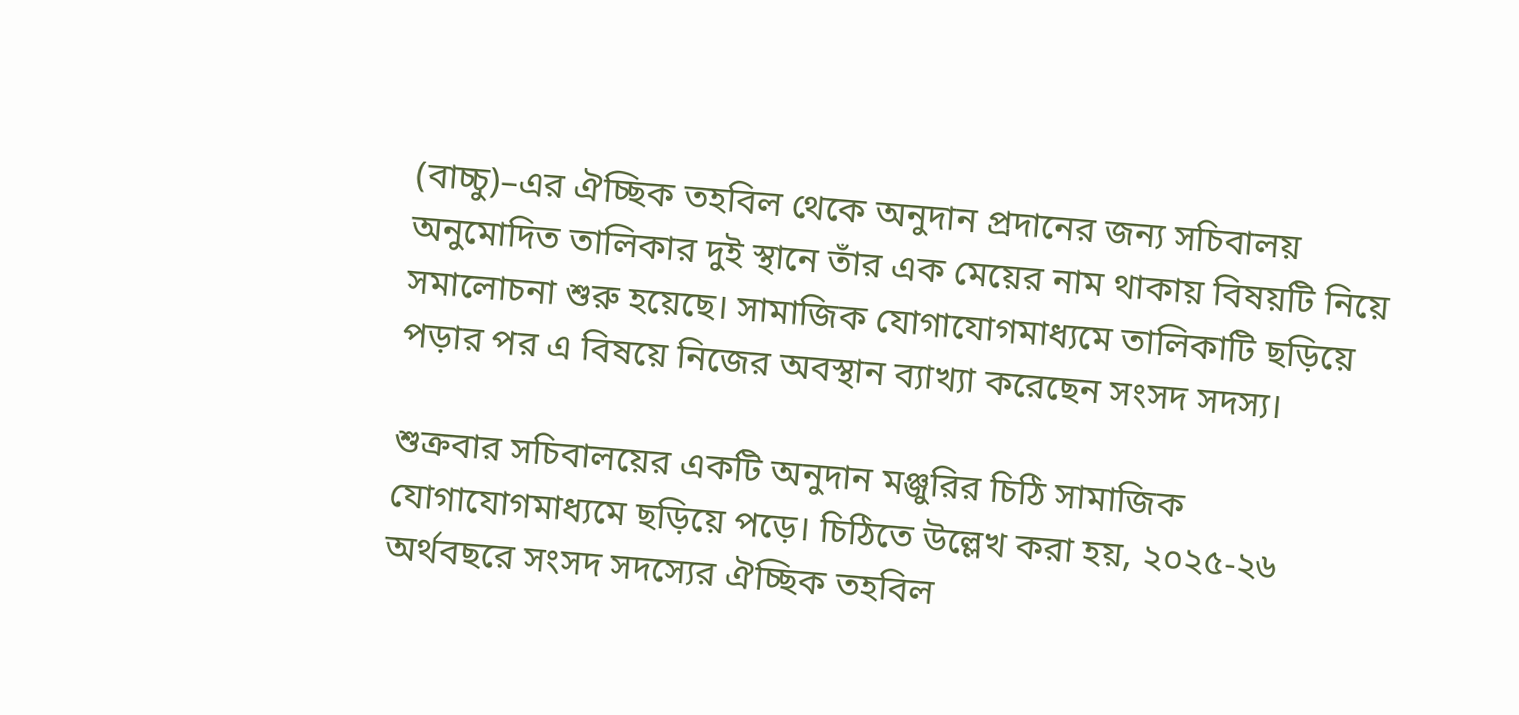(বাচ্চু)–এর ঐচ্ছিক তহবিল থেকে অনুদান প্রদানের জন্য সচিবালয় অনুমোদিত তালিকার দুই স্থানে তাঁর এক মেয়ের নাম থাকায় বিষয়টি নিয়ে সমালোচনা শুরু হয়েছে। সামাজিক যোগাযোগমাধ্যমে তালিকাটি ছড়িয়ে পড়ার পর এ বিষয়ে নিজের অবস্থান ব্যাখ্যা করেছেন সংসদ সদস্য।

শুক্রবার সচিবালয়ের একটি অনুদান মঞ্জুরির চিঠি সামাজিক যোগাযোগমাধ্যমে ছড়িয়ে পড়ে। চিঠিতে উল্লেখ করা হয়, ২০২৫-২৬ অর্থবছরে সংসদ সদস্যের ঐচ্ছিক তহবিল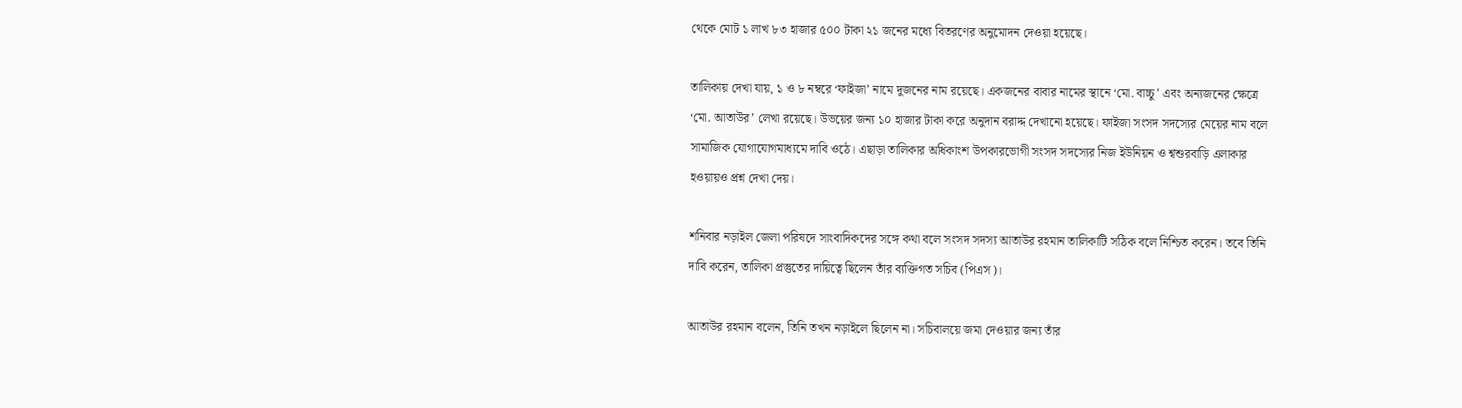থেকে মোট ১ লাখ ৮৩ হাজার ৫০০ টাকা ২১ জনের মধ্যে বিতরণের অনুমোদন দেওয়া হয়েছে।

তালিকায় দেখা যায়, ১ ও ৮ নম্বরে ‘ফাইজা’ নামে দুজনের নাম রয়েছে। একজনের বাবার নামের স্থানে ‘মো. বাচ্চু’ এবং অন্যজনের ক্ষেত্রে ‘মো. আতাউর’ লেখা রয়েছে। উভয়ের জন্য ১০ হাজার টাকা করে অনুদান বরাদ্দ দেখানো হয়েছে। ফাইজা সংসদ সদস্যের মেয়ের নাম বলে সামাজিক যোগাযোগমাধ্যমে দাবি ওঠে। এছাড়া তালিকার অধিকাংশ উপকারভোগী সংসদ সদস্যের নিজ ইউনিয়ন ও শ্বশুরবাড়ি এলাকার হওয়ায়ও প্রশ্ন দেখা দেয়।

শনিবার নড়াইল জেলা পরিষদে সাংবাদিকদের সঙ্গে কথা বলে সংসদ সদস্য আতাউর রহমান তালিকাটি সঠিক বলে নিশ্চিত করেন। তবে তিনি দাবি করেন, তালিকা প্রস্তুতের দায়িত্বে ছিলেন তাঁর ব্যক্তিগত সচিব (পিএস)।

আতাউর রহমান বলেন, তিনি তখন নড়াইলে ছিলেন না। সচিবালয়ে জমা দেওয়ার জন্য তাঁর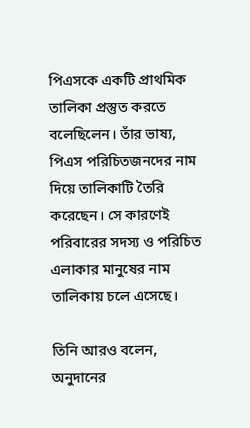পিএসকে একটি প্রাথমিক তালিকা প্রস্তুত করতে বলেছিলেন। তাঁর ভাষ্য, পিএস পরিচিতজনদের নাম দিয়ে তালিকাটি তৈরি করেছেন। সে কারণেই পরিবারের সদস্য ও পরিচিত এলাকার মানুষের নাম তালিকায় চলে এসেছে।

তিনি আরও বলেন, অনুদানের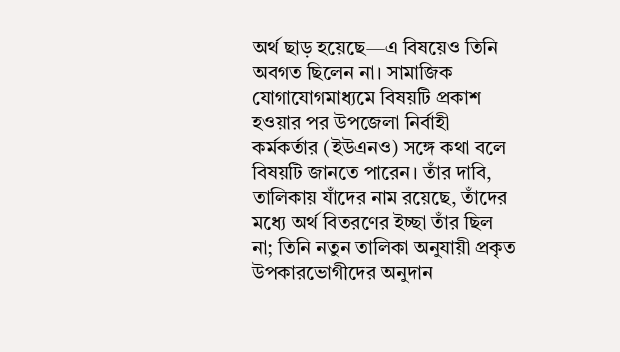অর্থ ছাড় হয়েছে—এ বিষয়েও তিনি অবগত ছিলেন না। সামাজিক যোগাযোগমাধ্যমে বিষয়টি প্রকাশ হওয়ার পর উপজেলা নির্বাহী কর্মকর্তার (ইউএনও) সঙ্গে কথা বলে বিষয়টি জানতে পারেন। তাঁর দাবি, তালিকায় যাঁদের নাম রয়েছে, তাঁদের মধ্যে অর্থ বিতরণের ইচ্ছা তাঁর ছিল না; তিনি নতুন তালিকা অনুযায়ী প্রকৃত উপকারভোগীদের অনুদান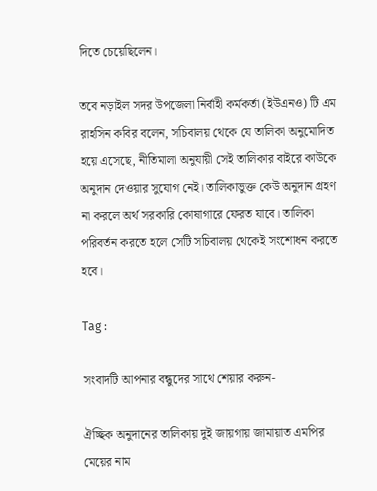দিতে চেয়েছিলেন।

তবে নড়াইল সদর উপজেলা নির্বাহী কর্মকর্তা (ইউএনও) টি এম রাহসিন কবির বলেন, সচিবালয় থেকে যে তালিকা অনুমোদিত হয়ে এসেছে, নীতিমালা অনুযায়ী সেই তালিকার বাইরে কাউকে অনুদান দেওয়ার সুযোগ নেই। তালিকাভুক্ত কেউ অনুদান গ্রহণ না করলে অর্থ সরকারি কোষাগারে ফেরত যাবে। তালিকা পরিবর্তন করতে হলে সেটি সচিবালয় থেকেই সংশোধন করতে হবে।

Tag :

সংবাদটি আপনার বন্ধুদের সাথে শেয়ার করুন-

ঐচ্ছিক অনুদানের তালিকায় দুই জায়গায় জামায়াত এমপির মেয়ের নাম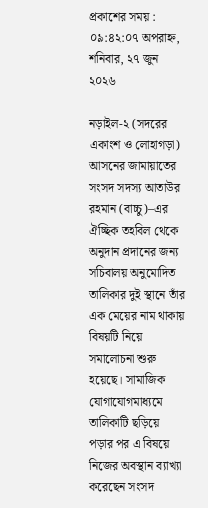প্রকাশের সময় : ০৯:৪২:০৭ অপরাহ্ন, শনিবার, ২৭ জুন ২০২৬

নড়াইল-২ (সদরের একাংশ ও লোহাগড়া) আসনের জামায়াতের সংসদ সদস্য আতাউর রহমান (বাচ্চু)–এর ঐচ্ছিক তহবিল থেকে অনুদান প্রদানের জন্য সচিবালয় অনুমোদিত তালিকার দুই স্থানে তাঁর এক মেয়ের নাম থাকায় বিষয়টি নিয়ে সমালোচনা শুরু হয়েছে। সামাজিক যোগাযোগমাধ্যমে তালিকাটি ছড়িয়ে পড়ার পর এ বিষয়ে নিজের অবস্থান ব্যাখ্যা করেছেন সংসদ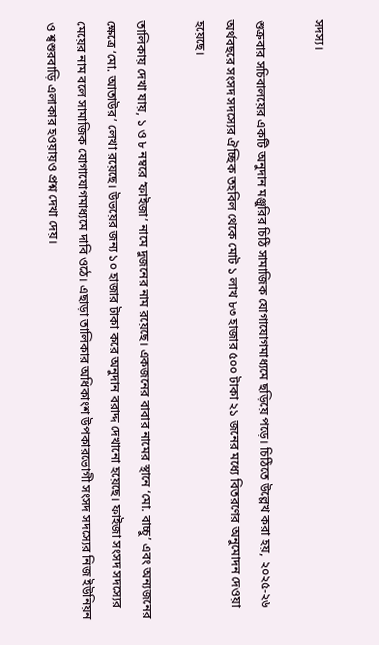সদস্য।

শুক্রবার সচিবালয়ের একটি অনুদান মঞ্জুরির চিঠি সামাজিক যোগাযোগমাধ্যমে ছড়িয়ে পড়ে। চিঠিতে উল্লেখ করা হয়, ২০২৫-২৬ অর্থবছরে সংসদ সদস্যের ঐচ্ছিক তহবিল থেকে মোট ১ লাখ ৮৩ হাজার ৫০০ টাকা ২১ জনের মধ্যে বিতরণের অনুমোদন দেওয়া হয়েছে।

তালিকায় দেখা যায়, ১ ও ৮ নম্বরে ‘ফাইজা’ নামে দুজনের নাম রয়েছে। একজনের বাবার নামের স্থানে ‘মো. বাচ্চু’ এবং অন্যজনের ক্ষেত্রে ‘মো. আতাউর’ লেখা রয়েছে। উভয়ের জন্য ১০ হাজার টাকা করে অনুদান বরাদ্দ দেখানো হয়েছে। ফাইজা সংসদ সদস্যের মেয়ের নাম বলে সামাজিক যোগাযোগমাধ্যমে দাবি ওঠে। এছাড়া তালিকার অধিকাংশ উপকারভোগী সংসদ সদস্যের নিজ ইউনিয়ন ও শ্বশুরবাড়ি এলাকার হওয়ায়ও প্রশ্ন দেখা দেয়।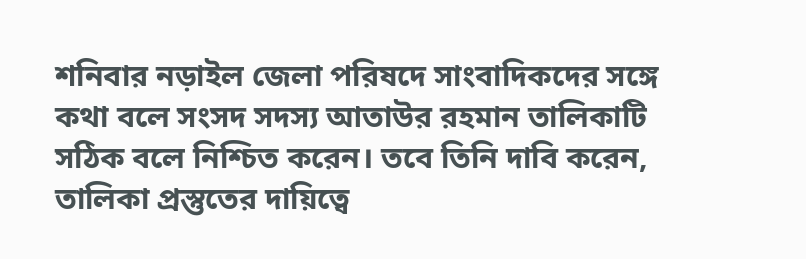শনিবার নড়াইল জেলা পরিষদে সাংবাদিকদের সঙ্গে কথা বলে সংসদ সদস্য আতাউর রহমান তালিকাটি সঠিক বলে নিশ্চিত করেন। তবে তিনি দাবি করেন, তালিকা প্রস্তুতের দায়িত্বে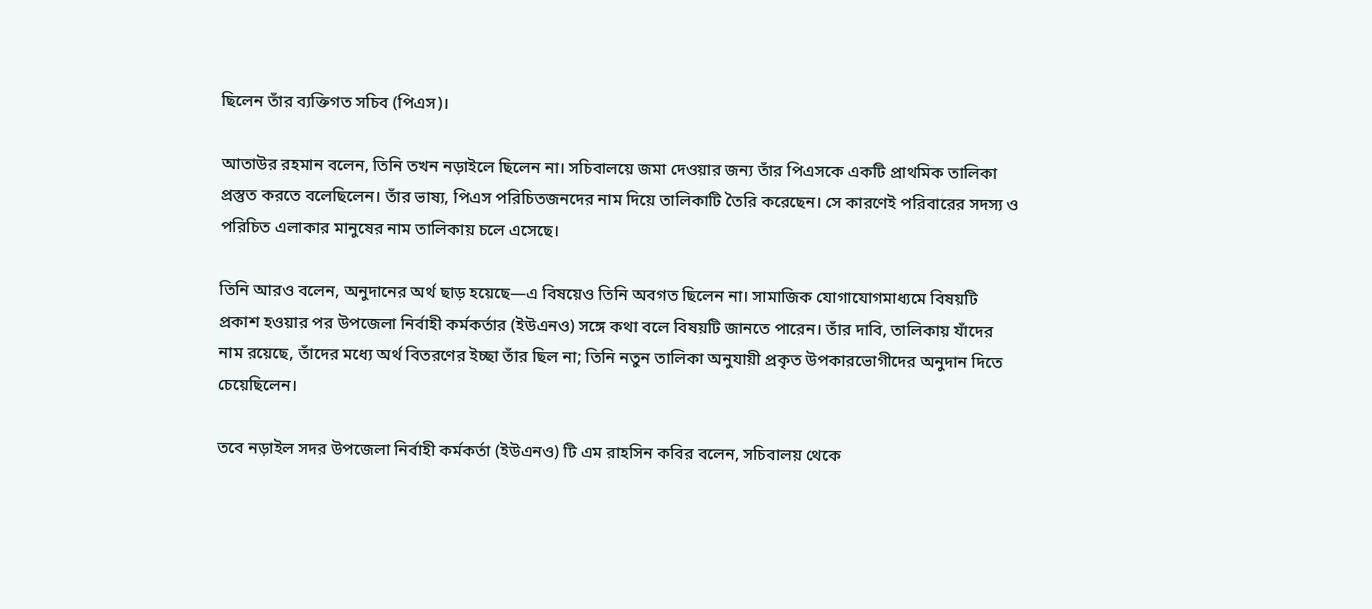ছিলেন তাঁর ব্যক্তিগত সচিব (পিএস)।

আতাউর রহমান বলেন, তিনি তখন নড়াইলে ছিলেন না। সচিবালয়ে জমা দেওয়ার জন্য তাঁর পিএসকে একটি প্রাথমিক তালিকা প্রস্তুত করতে বলেছিলেন। তাঁর ভাষ্য, পিএস পরিচিতজনদের নাম দিয়ে তালিকাটি তৈরি করেছেন। সে কারণেই পরিবারের সদস্য ও পরিচিত এলাকার মানুষের নাম তালিকায় চলে এসেছে।

তিনি আরও বলেন, অনুদানের অর্থ ছাড় হয়েছে—এ বিষয়েও তিনি অবগত ছিলেন না। সামাজিক যোগাযোগমাধ্যমে বিষয়টি প্রকাশ হওয়ার পর উপজেলা নির্বাহী কর্মকর্তার (ইউএনও) সঙ্গে কথা বলে বিষয়টি জানতে পারেন। তাঁর দাবি, তালিকায় যাঁদের নাম রয়েছে, তাঁদের মধ্যে অর্থ বিতরণের ইচ্ছা তাঁর ছিল না; তিনি নতুন তালিকা অনুযায়ী প্রকৃত উপকারভোগীদের অনুদান দিতে চেয়েছিলেন।

তবে নড়াইল সদর উপজেলা নির্বাহী কর্মকর্তা (ইউএনও) টি এম রাহসিন কবির বলেন, সচিবালয় থেকে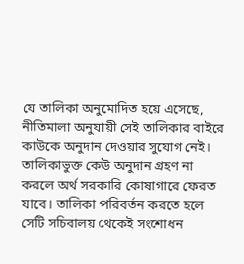যে তালিকা অনুমোদিত হয়ে এসেছে, নীতিমালা অনুযায়ী সেই তালিকার বাইরে কাউকে অনুদান দেওয়ার সুযোগ নেই। তালিকাভুক্ত কেউ অনুদান গ্রহণ না করলে অর্থ সরকারি কোষাগারে ফেরত যাবে। তালিকা পরিবর্তন করতে হলে সেটি সচিবালয় থেকেই সংশোধন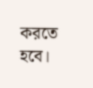করতে হবে।